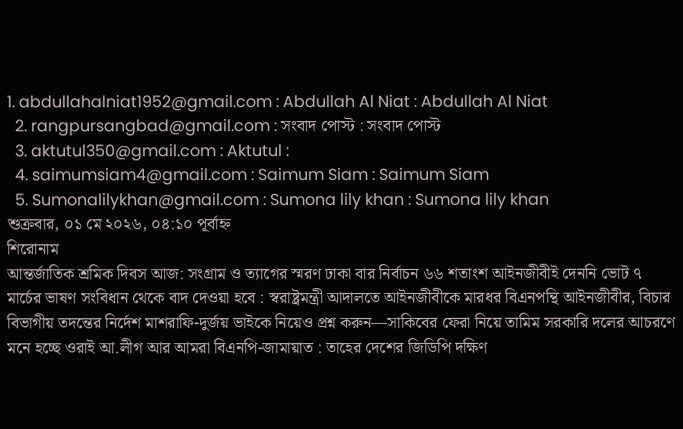1. abdullahalniat1952@gmail.com : Abdullah Al Niat : Abdullah Al Niat
  2. rangpursangbad@gmail.com : সংবাদ পোস্ট : সংবাদ পোস্ট
  3. aktutul350@gmail.com : Aktutul :
  4. saimumsiam4@gmail.com : Saimum Siam : Saimum Siam
  5. Sumonalilykhan@gmail.com : Sumona lily khan : Sumona lily khan
শুক্রবার, ০১ মে ২০২৬, ০৪:১০ পূর্বাহ্ন
শিরোনাম
আন্তর্জাতিক শ্রমিক দিবস আজ: সংগ্রাম ও ত্যাগের স্মরণ ঢাকা বার নির্বাচন ৬৬ শতাংশ আইনজীবীই দেননি ভোট ৭ মার্চের ভাষণ সংবিধান থেকে বাদ দেওয়া হবে : স্বরাষ্ট্রমন্ত্রী আদালতে আইনজীবীকে মারধর বিএনপন্থি আইনজীবীর, বিচার বিভাগীয় তদন্তের নির্দেশ মাশরাফি-দুর্জয় ভাইকে নিয়েও প্রশ্ন করুন—সাকিবের ফেরা নিয়ে তামিম সরকারি দলের আচরণে মনে হচ্ছে ওরাই আ.লীগ আর আমরা বিএনপি-জামায়াত : তাহের দেশের জিডিপি দক্ষিণ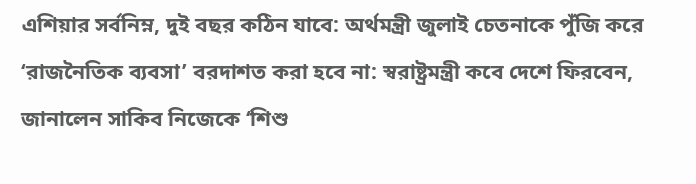এশিয়ার সর্বনিম্ন, দুই বছর কঠিন যাবে: অর্থমন্ত্রী জুলাই চেতনাকে পুঁজি করে ‘রাজনৈতিক ব্যবসা’ বরদাশত করা হবে না: স্বরাষ্ট্রমন্ত্রী কবে দেশে ফিরবেন, জানালেন সাকিব নিজেকে ‘শিশু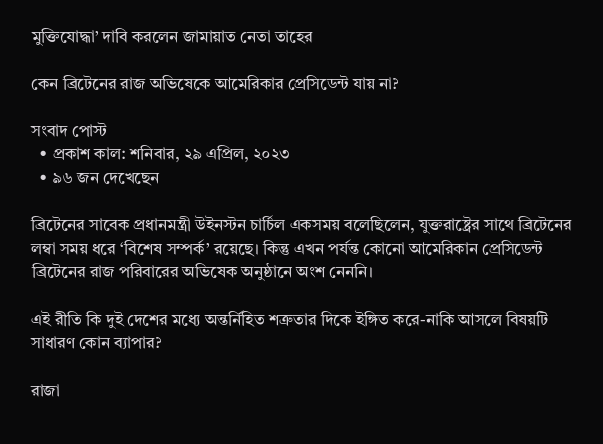মুক্তিযোদ্ধা’ দাবি করলেন জামায়াত নেতা তাহের

কেন ব্রিটেনের রাজ অভিষেকে আমেরিকার প্রেসিডেন্ট যায় না?

সংবাদ পোস্ট
  • প্রকাশ কাল: শনিবার, ২৯ এপ্রিল, ২০২৩
  • ৯৬ জন দেখেছেন

ব্রিটেনের সাবেক প্রধানমন্ত্রী উইনস্টন চার্চিল একসময় বলেছিলেন, যুক্তরাষ্ট্রের সাথে ব্রিটেনের লম্বা সময় ধরে ‘বিশেষ সম্পর্ক’ রয়েছে। কিন্তু এখন পর্যন্ত কোনো আমেরিকান প্রেসিডেন্ট ব্রিটেনের রাজ পরিবারের অভিষেক অনুষ্ঠানে অংশ নেননি।

এই রীতি কি দুই দেশের মধ্যে অন্তর্নিহিত শত্রুতার দিকে ইঙ্গিত করে-নাকি আসলে বিষয়টি সাধারণ কোন ব্যাপার?

রাজা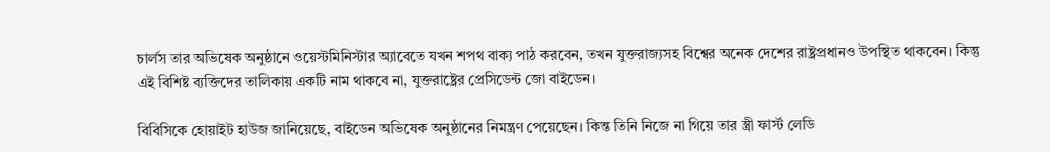চার্লস তার অভিষেক অনুষ্ঠানে ওয়েস্টমিনিস্টার অ্যাবেতে যখন শপথ বাক্য পাঠ করবেন, তখন যুক্তরাজ্যসহ বিশ্বের অনেক দেশের রাষ্ট্রপ্রধানও উপস্থিত থাকবেন। কিন্তু এই বিশিষ্ট ব্যক্তিদের তালিকায় একটি নাম থাকবে না, যুক্তরাষ্ট্রের প্রেসিডেন্ট জো বাইডেন।

বিবিসিকে হোয়াইট হাউজ জানিয়েছে, বাইডেন অভিষেক অনুষ্ঠানের নিমন্ত্রণ পেয়েছেন। কিন্ত তিনি নিজে না গিয়ে তার স্ত্রী ফার্স্ট লেডি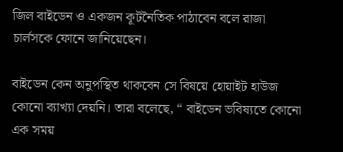জিল বাইডেন ও একজন কূটনৈতিক পাঠাবেন বলে রাজা চার্লসকে ফোনে জানিয়েছেন।

বাইডেন কেন অনুপস্থিত থাকবেন সে বিষয়ে হোয়াইট হাউজ কোনো ব্যাখ্যা দেয়নি। তারা বলেছে, “ বাইডেন ভবিষ্যতে কোনো এক সময়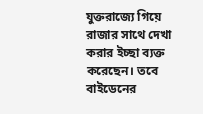যুক্তরাজ্যে গিয়ে রাজার সাথে দেখা করার ইচ্ছা ব্যক্ত করেছেন। তবে বাইডেনের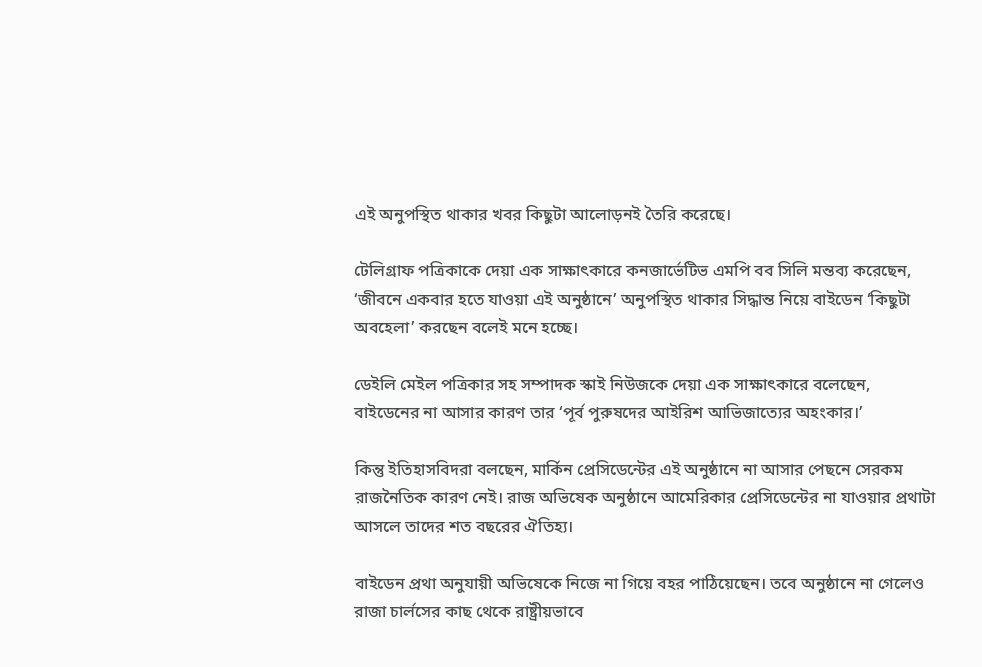এই অনুপস্থিত থাকার খবর কিছুটা আলোড়নই তৈরি করেছে।

টেলিগ্রাফ পত্রিকাকে দেয়া এক সাক্ষাৎকারে কনজার্ভেটিভ এমপি বব সিলি মন্তব্য করেছেন, ‘জীবনে একবার হতে যাওয়া এই অনুষ্ঠানে’ অনুপস্থিত থাকার সিদ্ধান্ত নিয়ে বাইডেন ‘কিছুটা অবহেলা’ করছেন বলেই মনে হচ্ছে।

ডেইলি মেইল পত্রিকার সহ সম্পাদক স্কাই নিউজকে দেয়া এক সাক্ষাৎকারে বলেছেন, বাইডেনের না আসার কারণ তার ‘পূর্ব পুরুষদের আইরিশ আভিজাত্যের অহংকার।’

কিন্তু ইতিহাসবিদরা বলছেন, মার্কিন প্রেসিডেন্টের এই অনুষ্ঠানে না আসার পেছনে সেরকম রাজনৈতিক কারণ নেই। রাজ অভিষেক অনুষ্ঠানে আমেরিকার প্রেসিডেন্টের না যাওয়ার প্রথাটা আসলে তাদের শত বছরের ঐতিহ্য।

বাইডেন প্রথা অনুযায়ী অভিষেকে নিজে না গিয়ে বহর পাঠিয়েছেন। তবে অনুষ্ঠানে না গেলেও রাজা চার্লসের কাছ থেকে রাষ্ট্রীয়ভাবে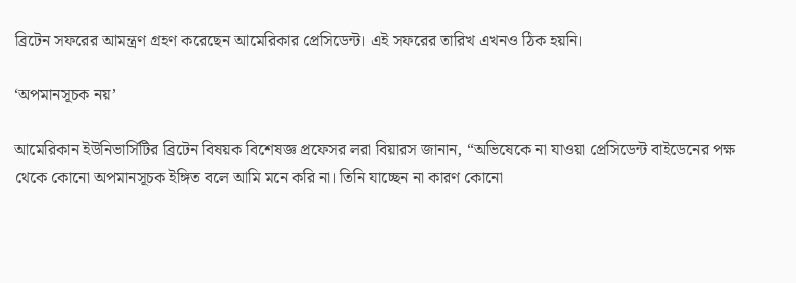ব্রিটেন সফরের আমন্ত্রণ গ্রহণ করেছেন আমেরিকার প্রেসিডেন্ট। এই সফরের তারিখ এখনও ঠিক হয়নি।

‘অপমানসূচক নয়’

আমেরিকান ইউনিভার্সিটির ব্রিটেন বিষয়ক বিশেষজ্ঞ প্রফেসর লরা বিয়ারস জানান, “অভিষেকে না যাওয়া প্রেসিডেন্ট বাইডেনের পক্ষ থেকে কোনো অপমানসূচক ইঙ্গিত বলে আমি মনে করি না। তিনি যাচ্ছেন না কারণ কোনো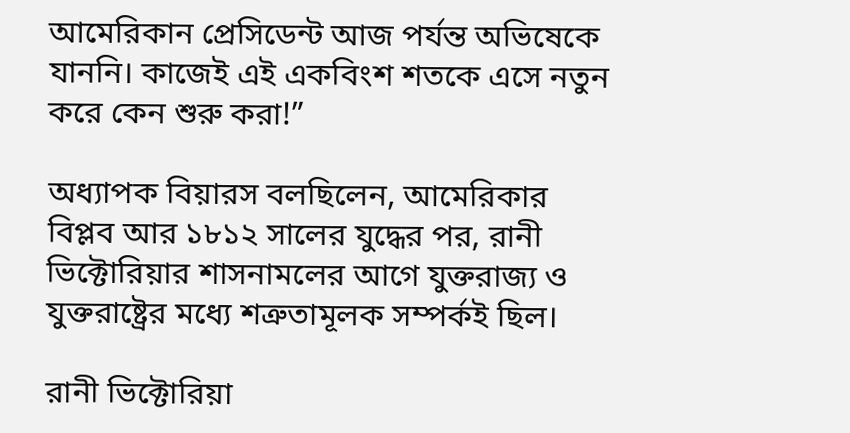আমেরিকান প্রেসিডেন্ট আজ পর্যন্ত অভিষেকে যাননি। কাজেই এই একবিংশ শতকে এসে নতুন করে কেন শুরু করা!”

অধ্যাপক বিয়ারস বলছিলেন, আমেরিকার বিপ্লব আর ১৮১২ সালের যুদ্ধের পর, রানী ভিক্টোরিয়ার শাসনামলের আগে যুক্তরাজ্য ও যুক্তরাষ্ট্রের মধ্যে শত্রুতামূলক সম্পর্কই ছিল।

রানী ভিক্টোরিয়া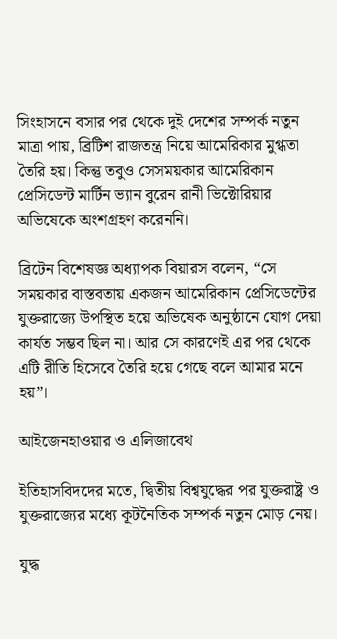সিংহাসনে বসার পর থেকে দুই দেশের সম্পর্ক নতুন মাত্রা পায়, ব্রিটিশ রাজতন্ত্র নিয়ে আমেরিকার মুগ্ধতা তৈরি হয়। কিন্তু তবুও সেসময়কার আমেরিকান প্রেসিডেন্ট মার্টিন ভ্যান বুরেন রানী ভিক্টোরিয়ার অভিষেকে অংশগ্রহণ করেননি।

ব্রিটেন বিশেষজ্ঞ অধ্যাপক বিয়ারস বলেন, “সে সময়কার বাস্তবতায় একজন আমেরিকান প্রেসিডেন্টের যুক্তরাজ্যে উপস্থিত হয়ে অভিষেক অনুষ্ঠানে যোগ দেয়া কার্যত সম্ভব ছিল না। আর সে কারণেই এর পর থেকে এটি রীতি হিসেবে তৈরি হয়ে গেছে বলে আমার মনে হয়”।

আইজেনহাওয়ার ও এলিজাবেথ

ইতিহাসবিদদের মতে, দ্বিতীয় বিশ্বযুদ্ধের পর যুক্তরাষ্ট্র ও যুক্তরাজ্যের মধ্যে কূটনৈতিক সম্পর্ক নতুন মোড় নেয়।

যুদ্ধ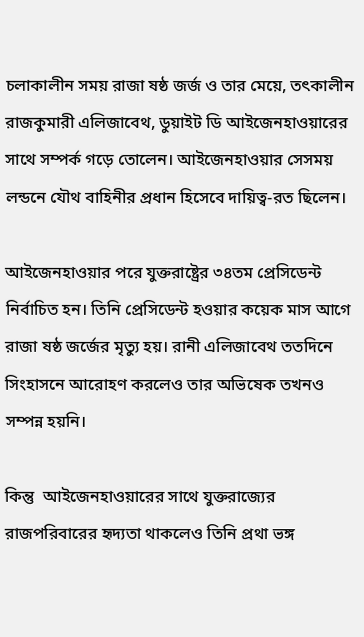চলাকালীন সময় রাজা ষষ্ঠ জর্জ ও তার মেয়ে, তৎকালীন রাজকুমারী এলিজাবেথ, ডুয়াইট ডি আইজেনহাওয়ারের সাথে সম্পর্ক গড়ে তোলেন। আইজেনহাওয়ার সেসময় লন্ডনে যৌথ বাহিনীর প্রধান হিসেবে দায়িত্ব-রত ছিলেন।

আইজেনহাওয়ার পরে যুক্তরাষ্ট্রের ৩৪তম প্রেসিডেন্ট নির্বাচিত হন। তিনি প্রেসিডেন্ট হওয়ার কয়েক মাস আগে রাজা ষষ্ঠ জর্জের মৃত্যু হয়। রানী এলিজাবেথ ততদিনে সিংহাসনে আরোহণ করলেও তার অভিষেক তখনও সম্পন্ন হয়নি।

কিন্তু  আইজেনহাওয়ারের সাথে যুক্তরাজ্যের রাজপরিবারের হৃদ্যতা থাকলেও তিনি প্রথা ভঙ্গ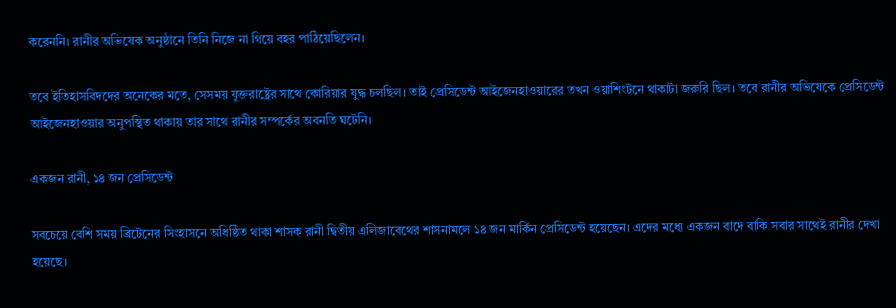করেননি। রানীর অভিষেক অনুষ্ঠানে তিনি নিজে না গিয়ে বহর পাঠিয়েছিলেন।

তবে ইতিহাসবিদদের অনেকের মতে, সেসময় যুক্তরাষ্ট্রের সাথে কোরিয়ার যুদ্ধ চলছিল। তাই প্রেসিডেন্ট আইজেনহাওয়ারের তখন ওয়াশিংটনে থাকাটা জরুরি ছিল। তবে রানীর অভিষেকে প্রেসিডেন্ট আইজেনহাওয়ার অনুপস্থিত থাকায় তার সাথে রানীর সম্পর্কের অবনতি ঘটেনি।

একজন রানী, ১৪ জন প্রেসিডেন্ট

সবচেয়ে বেশি সময় ব্রিটেনের সিংহাসনে অধিষ্ঠিত থাকা শাসক রানী দ্বিতীয় এলিজাবেথের শাসনামলে ১৪ জন মার্কিন প্রেসিডেন্ট হয়েছেন। এদের মধ্যে একজন বাদে বাকি সবার সাথেই রানীর দেখা হয়েছে।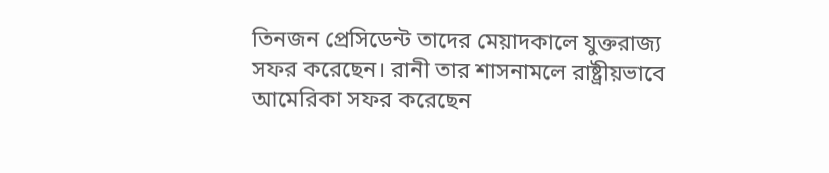তিনজন প্রেসিডেন্ট তাদের মেয়াদকালে যুক্তরাজ্য সফর করেছেন। রানী তার শাসনামলে রাষ্ট্রীয়ভাবে আমেরিকা সফর করেছেন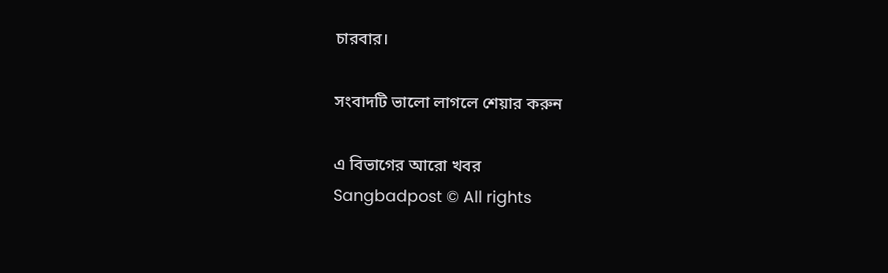চারবার।

সংবাদটি ভালো লাগলে শেয়ার করুন

এ বিভাগের আরো খবর
Sangbadpost © All rights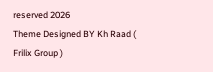reserved 2026
Theme Designed BY Kh Raad ( Frilix Group )